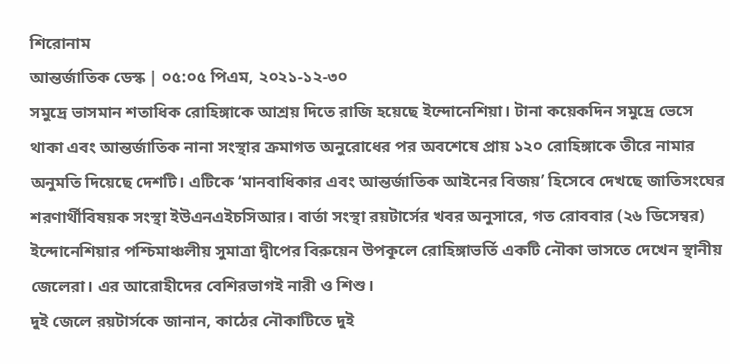শিরোনাম
আন্তর্জাতিক ডেস্ক | ০৫:০৫ পিএম, ২০২১-১২-৩০
সমুদ্রে ভাসমান শতাধিক রোহিঙ্গাকে আশ্রয় দিতে রাজি হয়েছে ইন্দোনেশিয়া। টানা কয়েকদিন সমুদ্রে ভেসে থাকা এবং আন্তর্জাতিক নানা সংস্থার ক্রমাগত অনুরোধের পর অবশেষে প্রায় ১২০ রোহিঙ্গাকে তীরে নামার অনুমতি দিয়েছে দেশটি। এটিকে ‘মানবাধিকার এবং আন্তর্জাতিক আইনের বিজয়’ হিসেবে দেখছে জাতিসংঘের শরণার্থীবিষয়ক সংস্থা ইউএনএইচসিআর। বার্তা সংস্থা রয়টার্সের খবর অনুসারে, গত রোববার (২৬ ডিসেম্বর) ইন্দোনেশিয়ার পশ্চিমাঞ্চলীয় সুমাত্রা দ্বীপের বিরুয়েন উপকূলে রোহিঙ্গাভর্তি একটি নৌকা ভাসতে দেখেন স্থানীয় জেলেরা। এর আরোহীদের বেশিরভাগই নারী ও শিশু।
দুই জেলে রয়টার্সকে জানান, কাঠের নৌকাটিতে দুই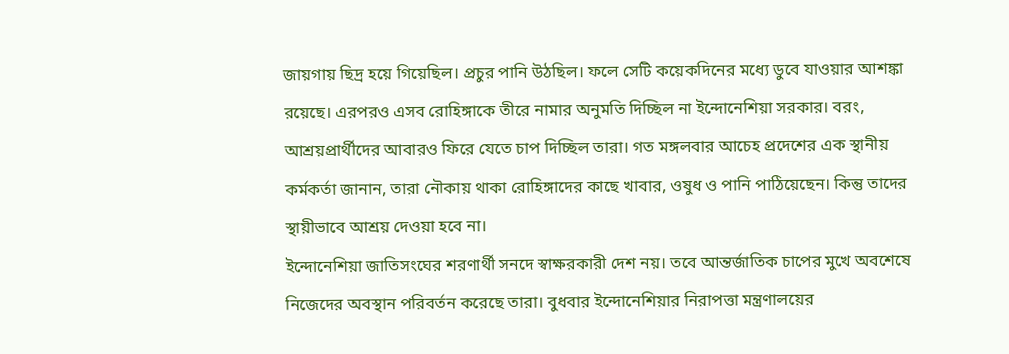জায়গায় ছিদ্র হয়ে গিয়েছিল। প্রচুর পানি উঠছিল। ফলে সেটি কয়েকদিনের মধ্যে ডুবে যাওয়ার আশঙ্কা রয়েছে। এরপরও এসব রোহিঙ্গাকে তীরে নামার অনুমতি দিচ্ছিল না ইন্দোনেশিয়া সরকার। বরং, আশ্রয়প্রার্থীদের আবারও ফিরে যেতে চাপ দিচ্ছিল তারা। গত মঙ্গলবার আচেহ প্রদেশের এক স্থানীয় কর্মকর্তা জানান, তারা নৌকায় থাকা রোহিঙ্গাদের কাছে খাবার, ওষুধ ও পানি পাঠিয়েছেন। কিন্তু তাদের স্থায়ীভাবে আশ্রয় দেওয়া হবে না।
ইন্দোনেশিয়া জাতিসংঘের শরণার্থী সনদে স্বাক্ষরকারী দেশ নয়। তবে আন্তর্জাতিক চাপের মুখে অবশেষে নিজেদের অবস্থান পরিবর্তন করেছে তারা। বুধবার ইন্দোনেশিয়ার নিরাপত্তা মন্ত্রণালয়ের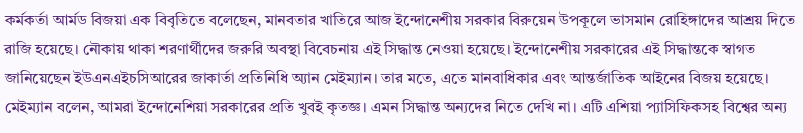কর্মকর্তা আর্মড বিজয়া এক বিবৃতিতে বলেছেন, মানবতার খাতিরে আজ ইন্দোনেশীয় সরকার বিরুয়েন উপকূলে ভাসমান রোহিঙ্গাদের আশ্রয় দিতে রাজি হয়েছে। নৌকায় থাকা শরণার্থীদের জরুরি অবস্থা বিবেচনায় এই সিদ্ধান্ত নেওয়া হয়েছে। ইন্দোনেশীয় সরকারের এই সিদ্ধান্তকে স্বাগত জানিয়েছেন ইউএনএইচসিআরের জাকার্তা প্রতিনিধি অ্যান মেইম্যান। তার মতে, এতে মানবাধিকার এবং আন্তর্জাতিক আইনের বিজয় হয়েছে। মেইম্যান বলেন, আমরা ইন্দোনেশিয়া সরকারের প্রতি খুবই কৃতজ্ঞ। এমন সিদ্ধান্ত অন্যদের নিতে দেখি না। এটি এশিয়া প্যাসিফিকসহ বিশ্বের অন্য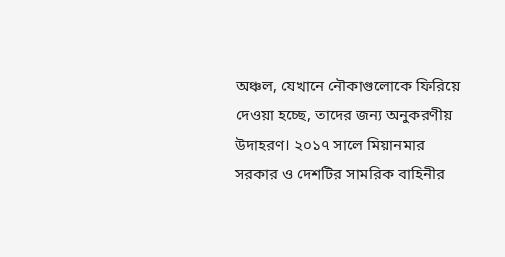অঞ্চল, যেখানে নৌকাগুলোকে ফিরিয়ে দেওয়া হচ্ছে, তাদের জন্য অনুকরণীয় উদাহরণ। ২০১৭ সালে মিয়ানমার সরকার ও দেশটির সামরিক বাহিনীর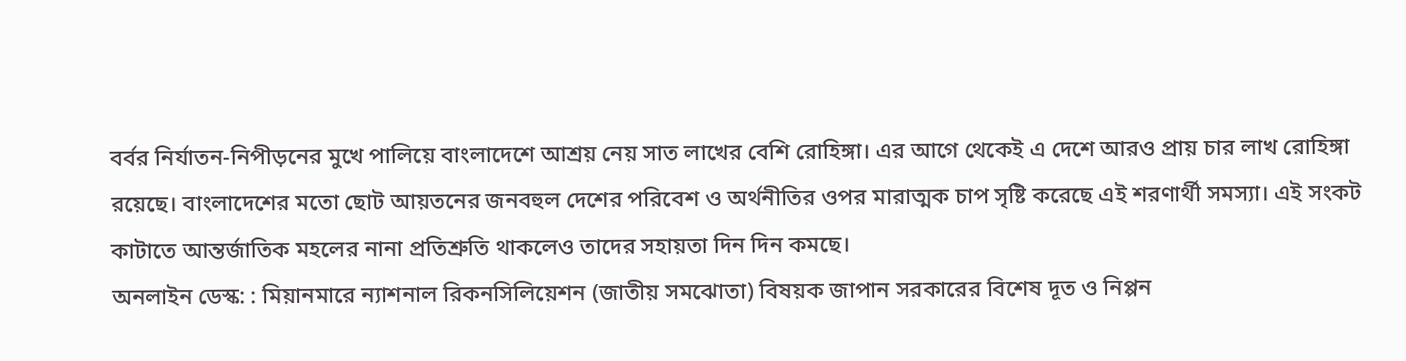বর্বর নির্যাতন-নিপীড়নের মুখে পালিয়ে বাংলাদেশে আশ্রয় নেয় সাত লাখের বেশি রোহিঙ্গা। এর আগে থেকেই এ দেশে আরও প্রায় চার লাখ রোহিঙ্গা রয়েছে। বাংলাদেশের মতো ছোট আয়তনের জনবহুল দেশের পরিবেশ ও অর্থনীতির ওপর মারাত্মক চাপ সৃষ্টি করেছে এই শরণার্থী সমস্যা। এই সংকট কাটাতে আন্তর্জাতিক মহলের নানা প্রতিশ্রুতি থাকলেও তাদের সহায়তা দিন দিন কমছে।
অনলাইন ডেস্ক: : মিয়ানমারে ন্যাশনাল রিকনসিলিয়েশন (জাতীয় সমঝোতা) বিষয়ক জাপান সরকারের বিশেষ দূত ও নিপ্পন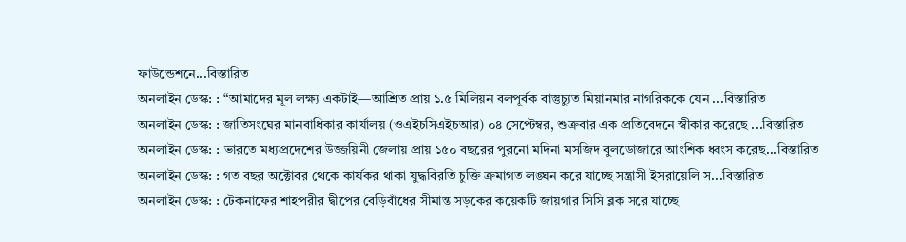ফাউন্ডেশনে...বিস্তারিত
অনলাইন ডেস্ক: : “আমাদের মূল লক্ষ্য একটাই—আশ্রিত প্রায় ১.৫ মিলিয়ন বলপূর্বক বাস্তুচ্যুত মিয়ানমার নাগরিককে যেন ...বিস্তারিত
অনলাইন ডেস্ক: : জাতিসংঘের মানবাধিকার কার্যালয় (ওএইচসিএইচআর) ০৪ সেপ্টেম্বর, শুক্রবার এক প্রতিবেদনে স্বীকার করেছে ...বিস্তারিত
অনলাইন ডেস্ক: : ভারতে মধ্যপ্রদেশের উজ্জয়িনী জেলায় প্রায় ১৫০ বছরের পুরনো মদিনা মসজিদ বুলডোজারে আংশিক ধ্বংস করেছ...বিস্তারিত
অনলাইন ডেস্ক: : গত বছর অক্টোবর থেকে কার্যকর থাকা যুদ্ধবিরতি চুক্তি ক্রমাগত লঙ্ঘন করে যাচ্ছে সন্ত্রাসী ইসরায়েলি স...বিস্তারিত
অনলাইন ডেস্ক: : টেকনাফের শাহপরীর দ্বীপের বেড়িবাঁধের সীমান্ত সড়কের কয়েকটি জায়গার সিসি ব্লক সরে যাচ্ছে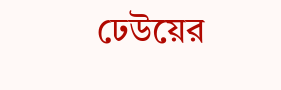ঢেউয়ের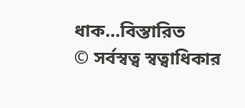ধাক...বিস্তারিত
© সর্বস্বত্ব স্বত্বাধিকার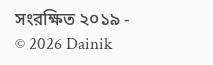সংরক্ষিত ২০১৯ - © 2026 Dainik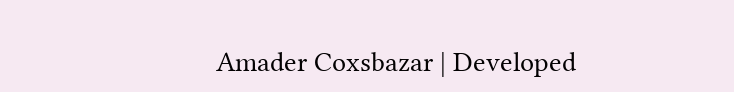Amader Coxsbazar | Developed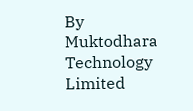By Muktodhara Technology Limited